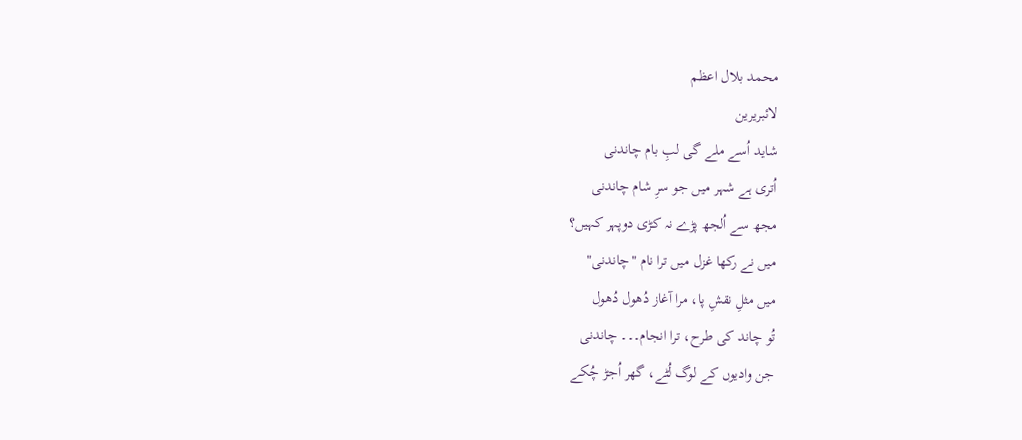محمد بلال اعظم
لائبریرین
شاید اُسے ملے گی لبِ بام چاندنی
اُتری ہے شہر میں جو سرِ شام چاندنی
مجھ سے اُلجھ پڑے نہ کڑی دوپہر کہیں؟
میں نے رکھا غزل میں ترا نام "چاندنی"
میں مثلِ نقشِ پا، مرا آغاز دُھول دُھول
تُو چاند کی طرح، ترا انجام۔۔۔ چاندنی
جن وادیوں کے لوگ لُٹے، گھر اُجڑ چُکے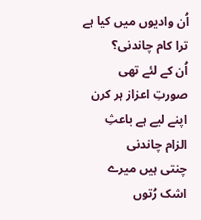اُن وادیوں میں کیا ہے ترا کام چاندنی؟
اُن کے لئے تھی صورتِ اعزاز ہر کرن
اپنے لیے ہے باعثِ الزام چاندنی
چنتی ہیں میرے اشک رُتوں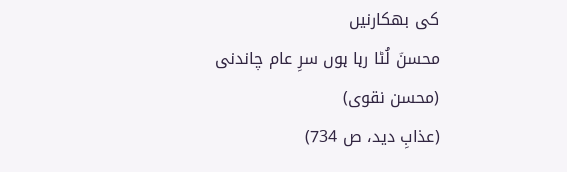کی بھکارنیں
محسنؔ لُٹا رہا ہوں سرِ عام چاندنی
(محسن نقوی)
(عذابِ دید، ص 734)